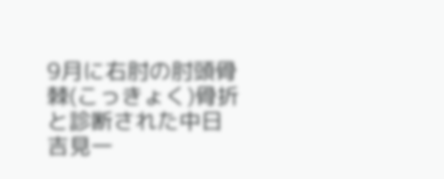9月に右肘の肘頭骨棘(こっきょく)骨折と診断された中日吉見一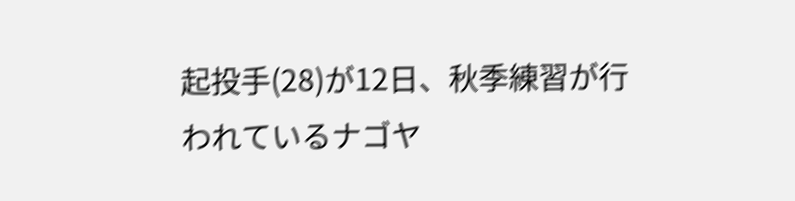起投手(28)が12日、秋季練習が行われているナゴヤ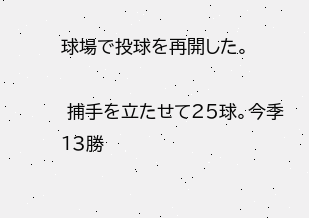球場で投球を再開した。

 捕手を立たせて25球。今季13勝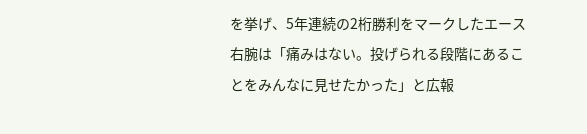を挙げ、5年連続の2桁勝利をマークしたエース右腕は「痛みはない。投げられる段階にあることをみんなに見せたかった」と広報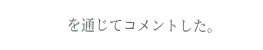を通じてコメントした。